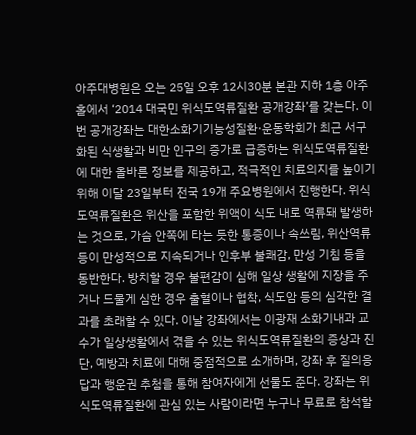아주대병원은 오는 25일 오후 12시30분 본관 지하 1층 아주홀에서 ‘2014 대국민 위식도역류질환 공개강좌’를 갖는다. 이번 공개강좌는 대한소화기기능성질환·운동학회가 최근 서구화된 식생활과 비만 인구의 증가로 급증하는 위식도역류질환에 대한 올바른 정보를 제공하고, 적극적인 치료의지를 높이기 위해 이달 23일부터 전국 19개 주요병원에서 진행한다. 위식도역류질환은 위산을 포함한 위액이 식도 내로 역류돼 발생하는 것으로, 가슴 안쪽에 타는 듯한 통증이나 속쓰림, 위산역류 등이 만성적으로 지속되거나 인후부 불쾌감, 만성 기침 등을 동반한다. 방치할 경우 불편감이 심해 일상 생활에 지장을 주거나 드물게 심한 경우 출혈이나 협착, 식도암 등의 심각한 결과를 초래할 수 있다. 이날 강좌에서는 이광재 소화기내과 교수가 일상생활에서 겪을 수 있는 위식도역류질환의 증상과 진단, 예방과 치료에 대해 중점적으로 소개하며, 강좌 후 질의응답과 행운권 추첨을 통해 참여자에게 선물도 준다. 강좌는 위식도역류질환에 관심 있는 사람이라면 누구나 무료로 참석할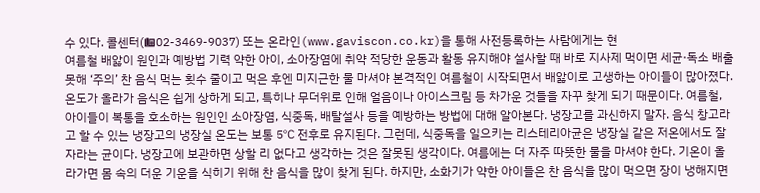수 있다. 콜센터(☎02-3469-9037) 또는 온라인(www.gaviscon.co.kr)을 통해 사전등록하는 사람에게는 현
여름철 배앓이 원인과 예방법 기력 약한 아이, 소아장염에 취약 적당한 운동과 활동 유지해야 설사할 때 바로 지사제 먹이면 세균·독소 배출 못해 ‘주의’ 찬 음식 먹는 횟수 줄이고 먹은 후엔 미지근한 물 마셔야 본격적인 여름철이 시작되면서 배앓이로 고생하는 아이들이 많아졌다. 온도가 올라가 음식은 쉽게 상하게 되고, 특히나 무더위로 인해 얼음이나 아이스크림 등 차가운 것들을 자꾸 찾게 되기 때문이다. 여름철, 아이들이 복통을 호소하는 원인인 소아장염, 식중독, 배탈설사 등을 예방하는 방법에 대해 알아본다. 냉장고를 과신하지 말자. 음식 창고라고 할 수 있는 냉장고의 냉장실 온도는 보통 5℃ 전후로 유지된다. 그런데, 식중독을 일으키는 리스테리아균은 냉장실 같은 저온에서도 잘 자라는 균이다. 냉장고에 보관하면 상할 리 없다고 생각하는 것은 잘못된 생각이다. 여름에는 더 자주 따뜻한 물을 마셔야 한다. 기온이 올라가면 몸 속의 더운 기운을 식히기 위해 찬 음식을 많이 찾게 된다. 하지만, 소화기가 약한 아이들은 찬 음식을 많이 먹으면 장이 냉해지면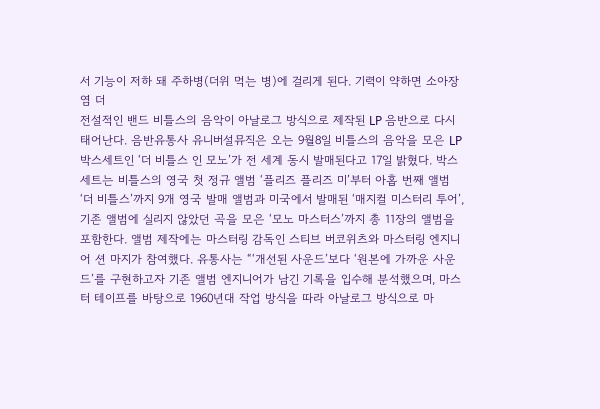서 기능이 저하 돼 주하병(더위 먹는 병)에 걸리게 된다. 기력이 약하면 소아장염 더
전설적인 밴드 비틀스의 음악이 아날로그 방식으로 제작된 LP 음반으로 다시 태어난다. 음반유통사 유니버설뮤직은 오는 9월8일 비틀스의 음악을 모은 LP 박스세트인 ‘더 비틀스 인 모노’가 전 세계 동시 발매된다고 17일 밝혔다. 박스 세트는 비틀스의 영국 첫 정규 앨범 ‘플리즈 플리즈 미’부터 아홉 번째 앨범 ‘더 비틀스’까지 9개 영국 발매 앨범과 미국에서 발매된 ‘매지컬 미스터리 투어’, 기존 앨범에 실리지 않았던 곡을 모은 ‘모노 마스터스’까지 총 11장의 앨범을 포함한다. 앨범 제작에는 마스터링 감독인 스티브 버코위츠와 마스터링 엔지니어 션 마지가 참여했다. 유통사는 “‘개선된 사운드’보다 ‘원본에 가까운 사운드’를 구현하고자 기존 앨범 엔지니어가 남긴 기록을 입수해 분석했으며, 마스터 테이프를 바탕으로 1960년대 작업 방식을 따라 아날로그 방식으로 마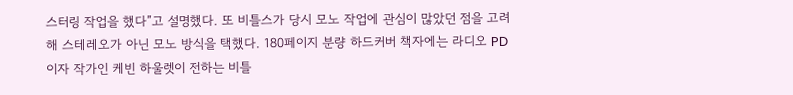스터링 작업을 했다”고 설명했다. 또 비틀스가 당시 모노 작업에 관심이 많았던 점을 고려해 스테레오가 아닌 모노 방식을 택했다. 180페이지 분량 하드커버 책자에는 라디오 PD이자 작가인 케빈 하울렛이 전하는 비틀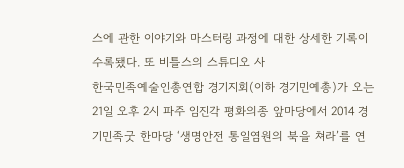스에 관한 이야기와 마스터링 과정에 대한 상세한 기록이 수록됐다. 또 비틀스의 스튜디오 사
한국민족예술인총연합 경기지회(이하 경기민예총)가 오는 21일 오후 2시 파주 임진각 평화의종 앞마당에서 2014 경기민족굿 한마당 ‘생명안전 통일염원의 북을 쳐라’를 연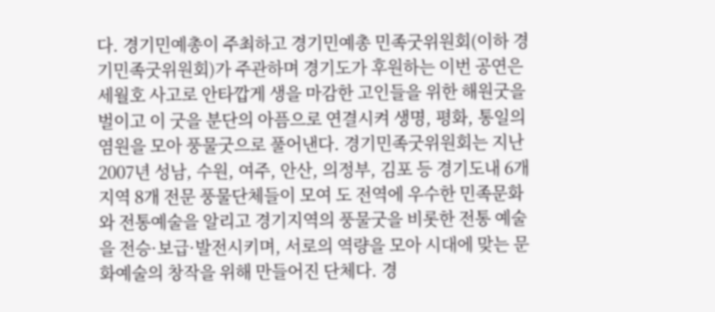다. 경기민예총이 주최하고 경기민예총 민족굿위원회(이하 경기민족굿위원회)가 주관하며 경기도가 후원하는 이번 공연은 세월호 사고로 안타깝게 생을 마감한 고인들을 위한 해원굿을 벌이고 이 굿을 분단의 아픔으로 연결시켜 생명, 평화, 통일의 염원을 모아 풍물굿으로 풀어낸다. 경기민족굿위원회는 지난 2007년 성남, 수원, 여주, 안산, 의정부, 김포 등 경기도내 6개 지역 8개 전문 풍물단체들이 모여 도 전역에 우수한 민족문화와 전통예술을 알리고 경기지역의 풍물굿을 비롯한 전통 예술을 전승·보급·발전시키며, 서로의 역량을 모아 시대에 맞는 문화예술의 창작을 위해 만들어진 단체다. 경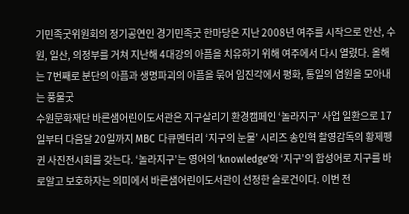기민족굿위원회의 정기공연인 경기민족굿 한마당은 지난 2008년 여주를 시작으로 안산, 수원, 일산, 의정부를 거쳐 지난해 4대강의 아픔을 치유하기 위해 여주에서 다시 열렸다. 올해는 7번째로 분단의 아픔과 생명파괴의 아픔을 묶어 임진각에서 평화, 통일의 염원을 모아내는 풍물굿
수원문화재단 바른샘어린이도서관은 지구살리기 환경캠페인 ‘놀라지구’ 사업 일환으로 17일부터 다음달 20일까지 MBC 다큐멘터리 ‘지구의 눈물’ 시리즈 송인혁 촬영감독의 황제펭귄 사진전시회를 갖는다. ‘놀라지구’는 영어의 ‘knowledge’와 ‘지구’의 합성어로 지구를 바로알고 보호하자는 의미에서 바른샘어린이도서관이 선정한 슬로건이다. 이번 전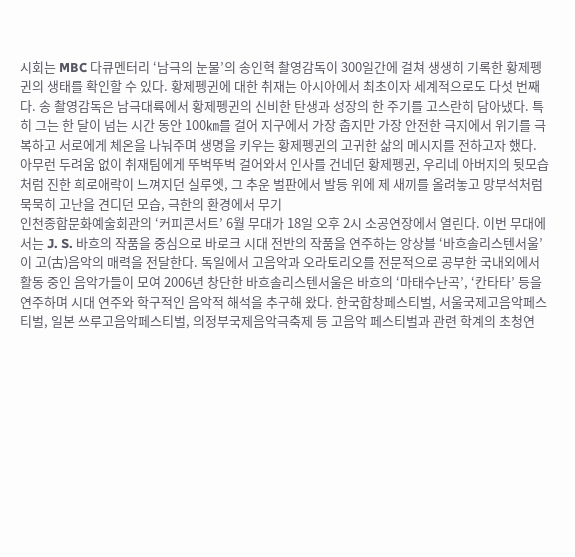시회는 MBC 다큐멘터리 ‘남극의 눈물’의 송인혁 촬영감독이 300일간에 걸쳐 생생히 기록한 황제펭귄의 생태를 확인할 수 있다. 황제펭귄에 대한 취재는 아시아에서 최초이자 세계적으로도 다섯 번째다. 송 촬영감독은 남극대륙에서 황제펭귄의 신비한 탄생과 성장의 한 주기를 고스란히 담아냈다. 특히 그는 한 달이 넘는 시간 동안 100㎞를 걸어 지구에서 가장 춥지만 가장 안전한 극지에서 위기를 극복하고 서로에게 체온을 나눠주며 생명을 키우는 황제펭귄의 고귀한 삶의 메시지를 전하고자 했다. 아무런 두려움 없이 취재팀에게 뚜벅뚜벅 걸어와서 인사를 건네던 황제펭귄, 우리네 아버지의 뒷모습처럼 진한 희로애락이 느껴지던 실루엣, 그 추운 벌판에서 발등 위에 제 새끼를 올려놓고 망부석처럼 묵묵히 고난을 견디던 모습, 극한의 환경에서 무기
인천종합문화예술회관의 ‘커피콘서트’ 6월 무대가 18일 오후 2시 소공연장에서 열린다. 이번 무대에서는 J. S. 바흐의 작품을 중심으로 바로크 시대 전반의 작품을 연주하는 앙상블 ‘바흐솔리스텐서울’이 고(古)음악의 매력을 전달한다. 독일에서 고음악과 오라토리오를 전문적으로 공부한 국내외에서 활동 중인 음악가들이 모여 2006년 창단한 바흐솔리스텐서울은 바흐의 ‘마태수난곡’, ‘칸타타’ 등을 연주하며 시대 연주와 학구적인 음악적 해석을 추구해 왔다. 한국합창페스티벌, 서울국제고음악페스티벌, 일본 쓰루고음악페스티벌, 의정부국제음악극축제 등 고음악 페스티벌과 관련 학계의 초청연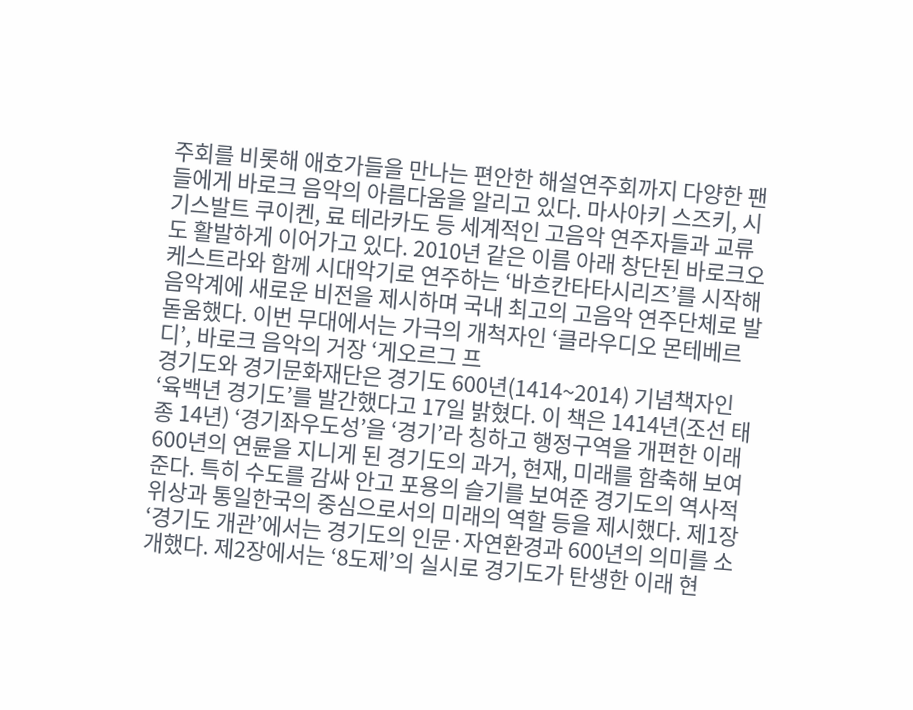주회를 비롯해 애호가들을 만나는 편안한 해설연주회까지 다양한 팬들에게 바로크 음악의 아름다움을 알리고 있다. 마사아키 스즈키, 시기스발트 쿠이켄, 료 테라카도 등 세계적인 고음악 연주자들과 교류도 활발하게 이어가고 있다. 2010년 같은 이름 아래 창단된 바로크오케스트라와 함께 시대악기로 연주하는 ‘바흐칸타타시리즈’를 시작해 음악계에 새로운 비전을 제시하며 국내 최고의 고음악 연주단체로 발돋움했다. 이번 무대에서는 가극의 개척자인 ‘클라우디오 몬테베르디’, 바로크 음악의 거장 ‘게오르그 프
경기도와 경기문화재단은 경기도 600년(1414~2014) 기념책자인 ‘육백년 경기도’를 발간했다고 17일 밝혔다. 이 책은 1414년(조선 태종 14년) ‘경기좌우도성’을 ‘경기’라 칭하고 행정구역을 개편한 이래 600년의 연륜을 지니게 된 경기도의 과거, 현재, 미래를 함축해 보여준다. 특히 수도를 감싸 안고 포용의 슬기를 보여준 경기도의 역사적 위상과 통일한국의 중심으로서의 미래의 역할 등을 제시했다. 제1장 ‘경기도 개관’에서는 경기도의 인문·자연환경과 600년의 의미를 소개했다. 제2장에서는 ‘8도제’의 실시로 경기도가 탄생한 이래 현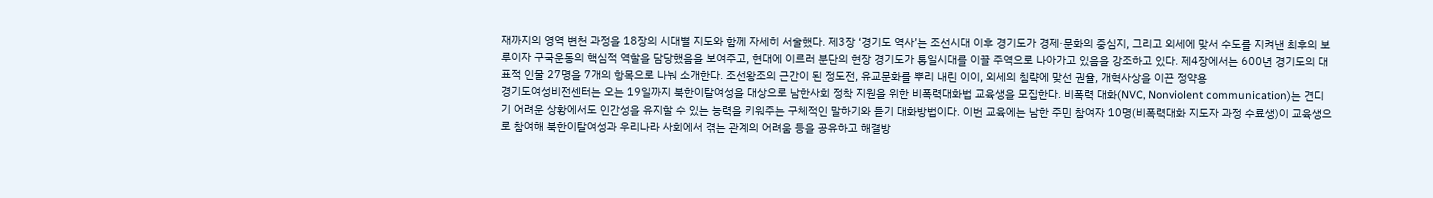재까지의 영역 변천 과정을 18장의 시대별 지도와 함께 자세히 서술했다. 제3장 ‘경기도 역사’는 조선시대 이후 경기도가 경제·문화의 중심지, 그리고 외세에 맞서 수도를 지켜낸 최후의 보루이자 구국운동의 핵심적 역할을 담당했음을 보여주고, 현대에 이르러 분단의 현장 경기도가 통일시대를 이끌 주역으로 나아가고 있음을 강조하고 있다. 제4장에서는 600년 경기도의 대표적 인물 27명을 7개의 항목으로 나눠 소개한다. 조선왕조의 근간이 된 정도전, 유교문화를 뿌리 내린 이이, 외세의 침략에 맞선 권율, 개혁사상을 이끈 정약용
경기도여성비전센터는 오는 19일까지 북한이탈여성을 대상으로 남한사회 정착 지원을 위한 비폭력대화법 교육생을 모집한다. 비폭력 대화(NVC, Nonviolent communication)는 견디기 어려운 상황에서도 인간성을 유지할 수 있는 능력을 키워주는 구체적인 말하기와 듣기 대화방법이다. 이번 교육에는 남한 주민 참여자 10명(비폭력대화 지도자 과정 수료생)이 교육생으로 참여해 북한이탈여성과 우리나라 사회에서 겪는 관계의 어려움 등을 공유하고 해결방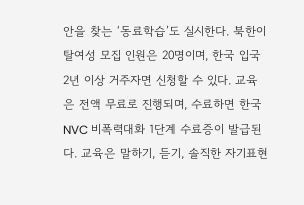안을 찾는 ‘동료학습’도 실시한다. 북한이탈여성 모집 인원은 20명이며, 한국 입국 2년 이상 거주자면 신청할 수 있다. 교육은 전액 무료로 진행되며, 수료하면 한국NVC 비폭력대화 1단계 수료증이 발급된다. 교육은 말하기, 듣기, 솔직한 자기표현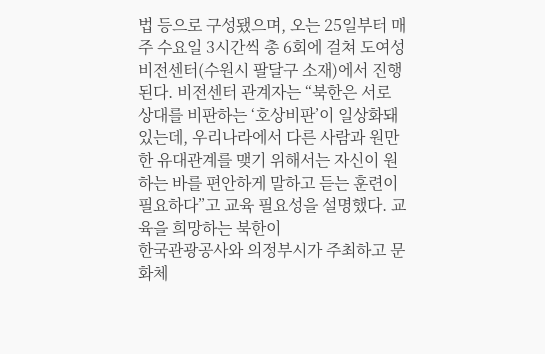법 등으로 구성됐으며, 오는 25일부터 매주 수요일 3시간씩 총 6회에 걸쳐 도여성비전센터(수원시 팔달구 소재)에서 진행된다. 비전센터 관계자는 “북한은 서로 상대를 비판하는 ‘호상비판’이 일상화돼 있는데, 우리나라에서 다른 사람과 원만한 유대관계를 맺기 위해서는 자신이 원하는 바를 편안하게 말하고 듣는 훈련이 필요하다”고 교육 필요성을 설명했다. 교육을 희망하는 북한이
한국관광공사와 의정부시가 주최하고 문화체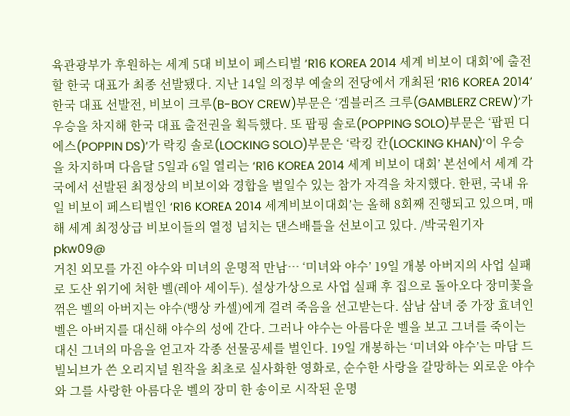육관광부가 후원하는 세계 5대 비보이 페스티벌 ‘R16 KOREA 2014 세계 비보이 대회’에 출전할 한국 대표가 최종 선발됐다. 지난 14일 의정부 예술의 전당에서 개최된 ‘R16 KOREA 2014’ 한국 대표 선발전, 비보이 크루(B-BOY CREW)부문은 ‘겜블러즈 크루(GAMBLERZ CREW)’가 우승을 차지해 한국 대표 출전권을 획득했다. 또 팝핑 솔로(POPPING SOLO)부문은 ‘팝핀 디에스(POPPIN DS)’가 락킹 솔로(LOCKING SOLO)부문은 ‘락킹 칸(LOCKING KHAN)’이 우승을 차지하며 다음달 5일과 6일 열리는 ‘R16 KOREA 2014 세계 비보이 대회’ 본선에서 세계 각국에서 선발된 최정상의 비보이와 경합을 벌일수 있는 참가 자격을 차지했다. 한편, 국내 유일 비보이 페스티벌인 ‘R16 KOREA 2014 세계비보이대회’는 올해 8회째 진행되고 있으며, 매해 세계 최정상급 비보이들의 열정 넘치는 댄스배틀을 선보이고 있다. /박국원기자 pkw09@
거친 외모를 가진 야수와 미녀의 운명적 만남… ‘미녀와 야수’ 19일 개봉 아버지의 사업 실패로 도산 위기에 처한 벨(레아 세이두). 설상가상으로 사업 실패 후 집으로 돌아오다 장미꽃을 꺾은 벨의 아버지는 야수(뱅상 카셀)에게 걸려 죽음을 선고받는다. 삼남 삼녀 중 가장 효녀인 벨은 아버지를 대신해 야수의 성에 간다. 그러나 야수는 아름다운 벨을 보고 그녀를 죽이는 대신 그녀의 마음을 얻고자 각종 선물공세를 벌인다. 19일 개봉하는 ‘미녀와 야수’는 마담 드 빌뇌브가 쓴 오리지널 원작을 최초로 실사화한 영화로, 순수한 사랑을 갈망하는 외로운 야수와 그를 사랑한 아름다운 벨의 장미 한 송이로 시작된 운명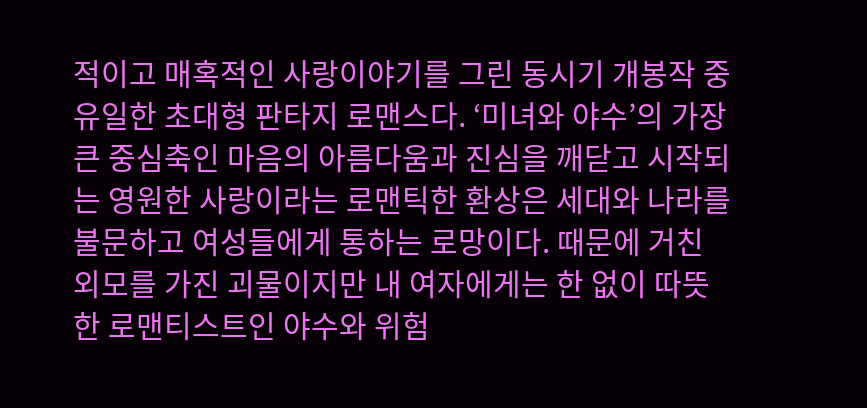적이고 매혹적인 사랑이야기를 그린 동시기 개봉작 중 유일한 초대형 판타지 로맨스다. ‘미녀와 야수’의 가장 큰 중심축인 마음의 아름다움과 진심을 깨닫고 시작되는 영원한 사랑이라는 로맨틱한 환상은 세대와 나라를 불문하고 여성들에게 통하는 로망이다. 때문에 거친 외모를 가진 괴물이지만 내 여자에게는 한 없이 따뜻한 로맨티스트인 야수와 위험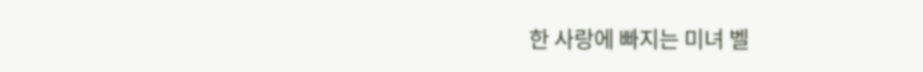한 사랑에 빠지는 미녀 벨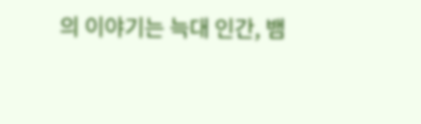의 이야기는 늑대 인간, 뱀